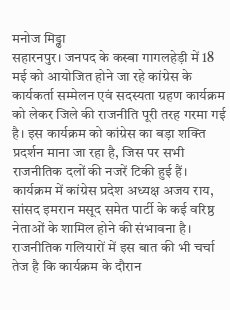मनोज मिड्ढा
सहारनपुर। जनपद के कस्बा गागलहेड़ी में 18 मई को आयोजित होने जा रहे कांग्रेस के कार्यकर्ता सम्मेलन एवं सदस्यता ग्रहण कार्यक्रम को लेकर जिले की राजनीति पूरी तरह गरमा गई है। इस कार्यक्रम को कांग्रेस का बड़ा शक्ति प्रदर्शन माना जा रहा है, जिस पर सभी राजनीतिक दलों की नजरें टिकी हुई हैं। कार्यक्रम में कांग्रेस प्रदेश अध्यक्ष अजय राय, सांसद इमरान मसूद समेत पार्टी के कई वरिष्ठ नेताओं के शामिल होने की संभावना है।
राजनीतिक गलियारों में इस बात की भी चर्चा तेज है कि कार्यक्रम के दौरान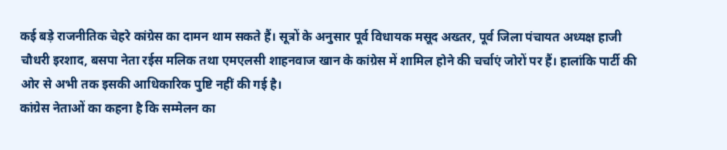कई बड़े राजनीतिक चेहरे कांग्रेस का दामन थाम सकते हैं। सूत्रों के अनुसार पूर्व विधायक मसूद अख्तर, पूर्व जिला पंचायत अध्यक्ष हाजी चौधरी इरशाद, बसपा नेता रईस मलिक तथा एमएलसी शाहनवाज खान के कांग्रेस में शामिल होने की चर्चाएं जोरों पर हैं। हालांकि पार्टी की ओर से अभी तक इसकी आधिकारिक पुष्टि नहीं की गई है।
कांग्रेस नेताओं का कहना है कि सम्मेलन का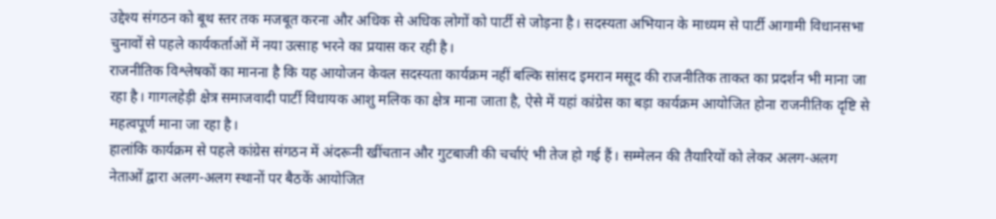उद्देश्य संगठन को बूथ स्तर तक मजबूत करना और अधिक से अधिक लोगों को पार्टी से जोड़ना है। सदस्यता अभियान के माध्यम से पार्टी आगामी विधानसभा चुनावों से पहले कार्यकर्ताओं में नया उत्साह भरने का प्रयास कर रही है।
राजनीतिक विश्लेषकों का मानना है कि यह आयोजन केवल सदस्यता कार्यक्रम नहीं बल्कि सांसद इमरान मसूद की राजनीतिक ताकत का प्रदर्शन भी माना जा रहा है। गागलहेड़ी क्षेत्र समाजवादी पार्टी विधायक आशु मलिक का क्षेत्र माना जाता है, ऐसे में यहां कांग्रेस का बड़ा कार्यक्रम आयोजित होना राजनीतिक दृष्टि से महत्वपूर्ण माना जा रहा है।
हालांकि कार्यक्रम से पहले कांग्रेस संगठन में अंदरूनी खींचतान और गुटबाजी की चर्चाएं भी तेज हो गई हैं। सम्मेलन की तैयारियों को लेकर अलग-अलग नेताओं द्वारा अलग-अलग स्थानों पर बैठकें आयोजित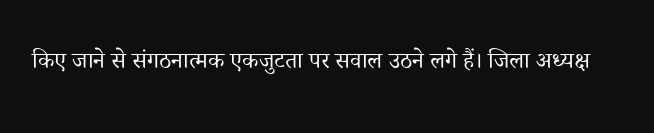किए जाने से संगठनात्मक एकजुटता पर सवाल उठने लगे हैं। जिला अध्यक्ष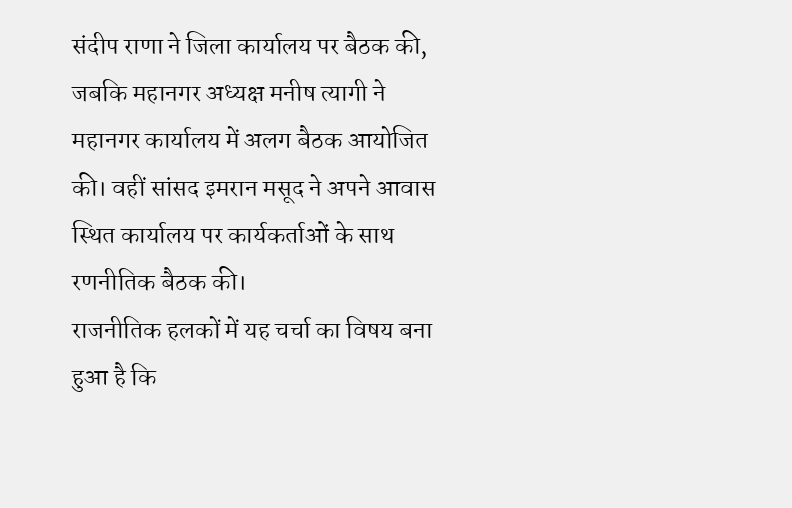संदीप राणा ने जिला कार्यालय पर बैठक की, जबकि महानगर अध्यक्ष मनीष त्यागी ने महानगर कार्यालय में अलग बैठक आयोजित की। वहीं सांसद इमरान मसूद ने अपने आवास स्थित कार्यालय पर कार्यकर्ताओं के साथ रणनीतिक बैठक की।
राजनीतिक हलकों में यह चर्चा का विषय बना हुआ है कि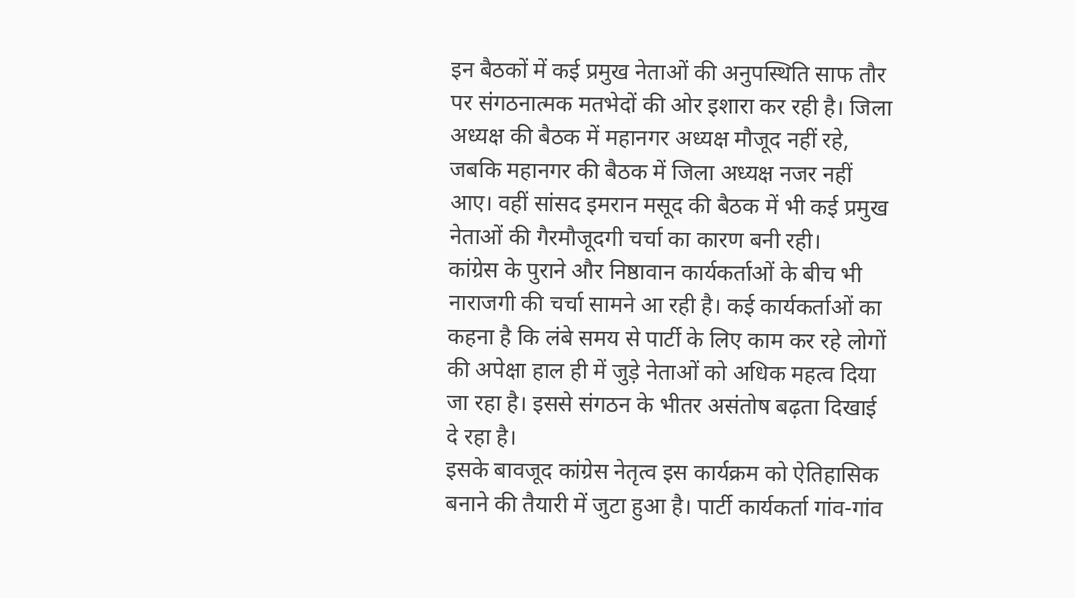इन बैठकों में कई प्रमुख नेताओं की अनुपस्थिति साफ तौर पर संगठनात्मक मतभेदों की ओर इशारा कर रही है। जिला अध्यक्ष की बैठक में महानगर अध्यक्ष मौजूद नहीं रहे, जबकि महानगर की बैठक में जिला अध्यक्ष नजर नहीं आए। वहीं सांसद इमरान मसूद की बैठक में भी कई प्रमुख नेताओं की गैरमौजूदगी चर्चा का कारण बनी रही।
कांग्रेस के पुराने और निष्ठावान कार्यकर्ताओं के बीच भी नाराजगी की चर्चा सामने आ रही है। कई कार्यकर्ताओं का कहना है कि लंबे समय से पार्टी के लिए काम कर रहे लोगों की अपेक्षा हाल ही में जुड़े नेताओं को अधिक महत्व दिया जा रहा है। इससे संगठन के भीतर असंतोष बढ़ता दिखाई दे रहा है।
इसके बावजूद कांग्रेस नेतृत्व इस कार्यक्रम को ऐतिहासिक बनाने की तैयारी में जुटा हुआ है। पार्टी कार्यकर्ता गांव-गांव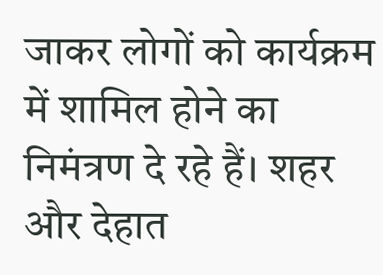जाकर लोगों को कार्यक्रम में शामिल होने का निमंत्रण दे रहे हैं। शहर और देहात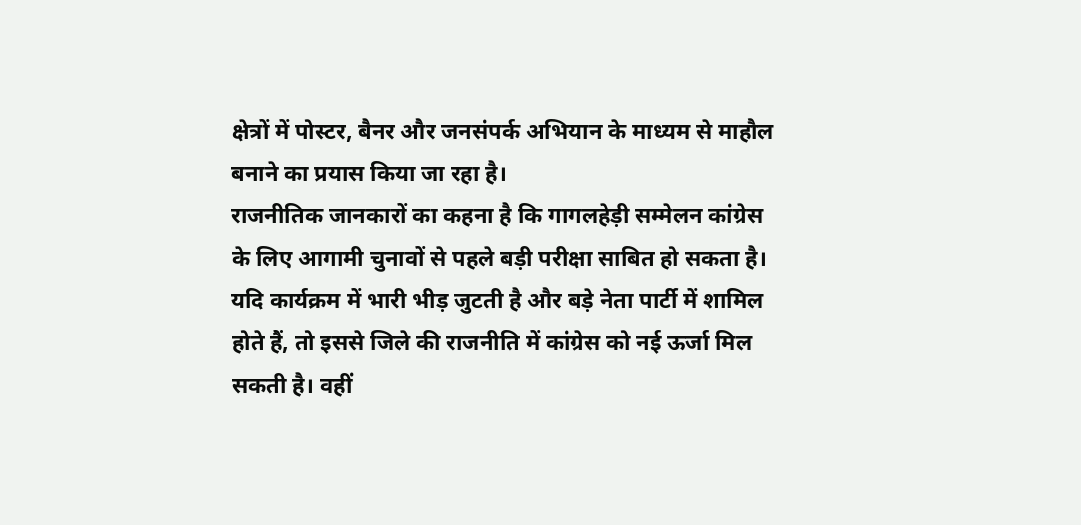क्षेत्रों में पोस्टर, बैनर और जनसंपर्क अभियान के माध्यम से माहौल बनाने का प्रयास किया जा रहा है।
राजनीतिक जानकारों का कहना है कि गागलहेड़ी सम्मेलन कांग्रेस के लिए आगामी चुनावों से पहले बड़ी परीक्षा साबित हो सकता है। यदि कार्यक्रम में भारी भीड़ जुटती है और बड़े नेता पार्टी में शामिल होते हैं, तो इससे जिले की राजनीति में कांग्रेस को नई ऊर्जा मिल सकती है। वहीं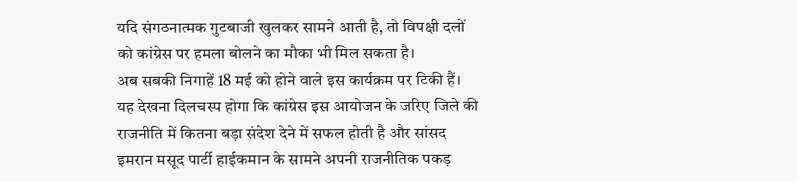यदि संगठनात्मक गुटबाजी खुलकर सामने आती है, तो विपक्षी दलों को कांग्रेस पर हमला बोलने का मौका भी मिल सकता है।
अब सबकी निगाहें 18 मई को होने वाले इस कार्यक्रम पर टिकी हैं। यह देखना दिलचस्प होगा कि कांग्रेस इस आयोजन के जरिए जिले की राजनीति में कितना बड़ा संदेश देने में सफल होती है और सांसद इमरान मसूद पार्टी हाईकमान के सामने अपनी राजनीतिक पकड़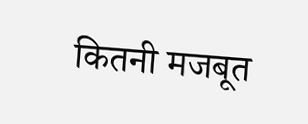कितनी मजबूत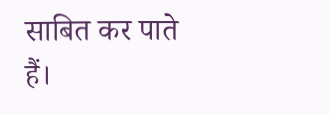साबित कर पाते हैं।